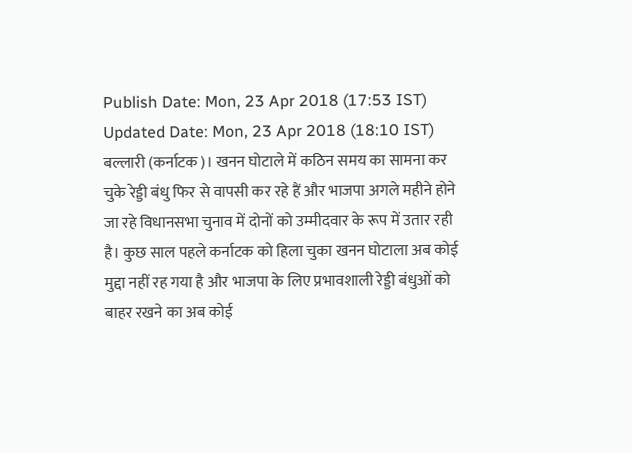Publish Date: Mon, 23 Apr 2018 (17:53 IST)
Updated Date: Mon, 23 Apr 2018 (18:10 IST)
बल्लारी (कर्नाटक)। खनन घोटाले में कठिन समय का सामना कर चुके रेड्डी बंधु फिर से वापसी कर रहे हैं और भाजपा अगले महीने होने जा रहे विधानसभा चुनाव में दोनों को उम्मीदवार के रूप में उतार रही है। कुछ साल पहले कर्नाटक को हिला चुका खनन घोटाला अब कोई मुद्दा नहीं रह गया है और भाजपा के लिए प्रभावशाली रेड्डी बंधुओं को बाहर रखने का अब कोई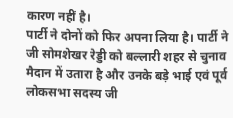कारण नहीं है।
पार्टी ने दोनों को फिर अपना लिया है। पार्टी ने जी सोमशेखर रेड्डी को बल्लारी शहर से चुनाव मैदान में उतारा है और उनके बड़े भाई एवं पूर्व लोकसभा सदस्य जी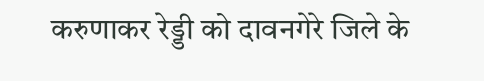करुणाकर रेड्डी को दावनगेरे जिले के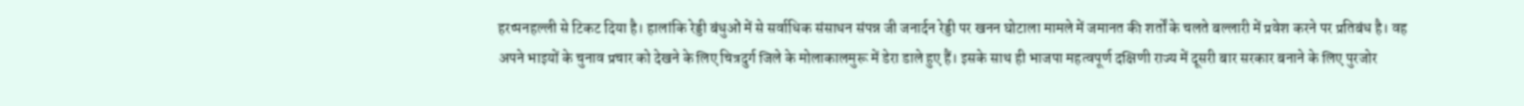हरप्पनहल्ली से टिकट दिया है। हालांकि रेड्डी बंधुओं में से सर्वाधिक संसाधन संपन्न जी जनार्दन रेड्डी पर खनन घोटाला मामले में जमानत की शर्तों के चलते बल्लारी में प्रवेश करने पर प्रतिबंध है। वह अपने भाइयों के चुनाव प्रचार को देखने के लिए चित्रदुर्ग जिले के मोलाकालमुरू में डेरा डाले हुए हैं। इसके साथ ही भाजपा महत्वपूर्ण दक्षिणी राज्य में दूसरी बार सरकार बनाने के लिए पुरजोर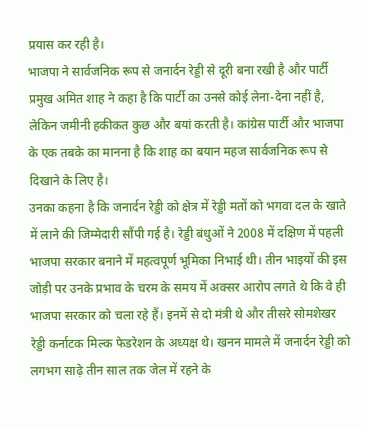प्रयास कर रही है।
भाजपा ने सार्वजनिक रूप से जनार्दन रेड्डी से दूरी बना रखी है और पार्टी प्रमुख अमित शाह ने कहा है कि पार्टी का उनसे कोई लेना-देना नहीं है, लेकिन जमीनी हकीकत कुछ और बयां करती है। कांग्रेस पार्टी और भाजपा के एक तबके का मानना है कि शाह का बयान महज सार्वजनिक रूप से दिखाने के लिए है।
उनका कहना है कि जनार्दन रेड्डी को क्षेत्र में रेड्डी मतों को भगवा दल के खाते में लाने की जिम्मेदारी सौंपी गई है। रेड्डी बंधुओं ने 2008 में दक्षिण में पहली भाजपा सरकार बनाने में महत्वपूर्ण भूमिका निभाई थी। तीन भाइयों की इस जोड़ी पर उनके प्रभाव के चरम के समय में अक्सर आरोप लगते थे कि वे ही भाजपा सरकार को चला रहे हैं। इनमें से दो मंत्री थे और तीसरे सोमशेखर रेड्डी कर्नाटक मिल्क फेडरेशन के अध्यक्ष थे। खनन मामले में जनार्दन रेड्डी को लगभग साढ़े तीन साल तक जेल में रहने के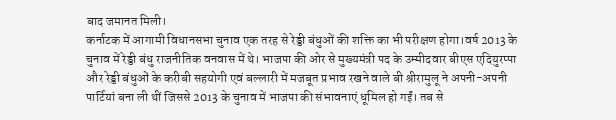बाद जमानत मिली।
कर्नाटक में आगामी विधानसभा चुनाव एक तरह से रेड्डी बंधुओं की शक्ति का भी परीक्षण होगा।वर्ष 2013 के चुनाव में रेड्डी बंधु राजनीतिक वनवास में थे। भाजपा की ओर से मुख्यमंत्री पद के उम्मीदवार बीएस एदियुरप्पा और रेड्डी बंधुओं के करीबी सहयोगी एवं बल्लारी में मजबूत प्रभाव रखने वाले बी श्रीरामुलू ने अपनी-अपनी पार्टियां बना ली थीं जिससे 2013 के चुनाव में भाजपा की संभावनाएं धूमिल हो गईं। तब से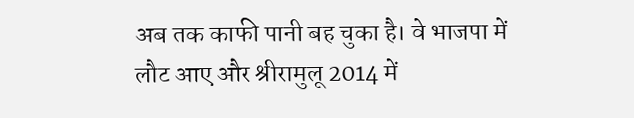अब तक काफी पानी बह चुका है। वे भाजपा में लौट आए और श्रीरामुलू 2014 में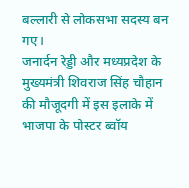बल्लारी से लोकसभा सदस्य बन गए।
जनार्दन रेड्डी और मध्यप्रदेश के मुख्यमंत्री शिवराज सिंह चौहान की मौजूदगी में इस इलाके में भाजपा के पोस्टर ब्वॉय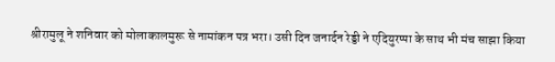श्रीरामुलू ने शनिवार को मोलाकालमुरू से नामांकन पत्र भरा। उसी दिन जनार्दन रेड्डी ने एदियुरप्पा के साथ भी मंच साझा किया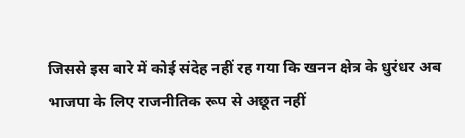जिससे इस बारे में कोई संदेह नहीं रह गया कि खनन क्षेत्र के धुरंधर अब भाजपा के लिए राजनीतिक रूप से अछूत नहीं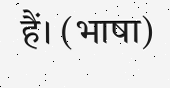हैं। (भाषा)